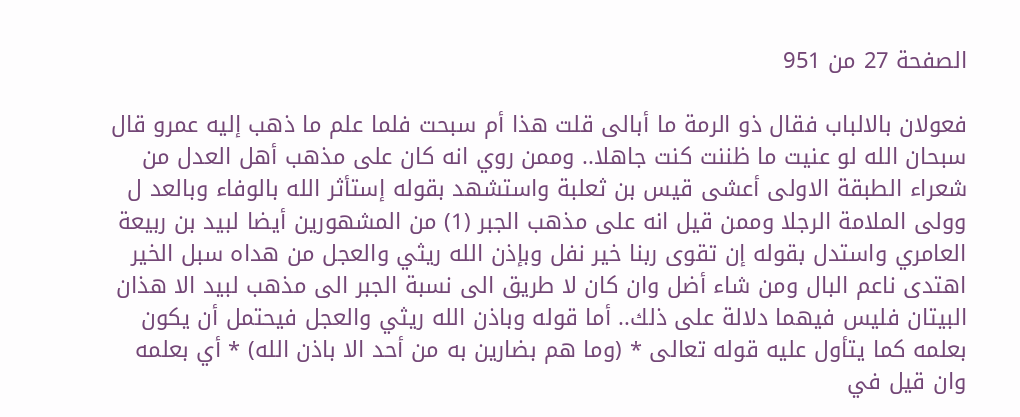الصفحة 27 من 951

فعولان بالالباب فقال ذو الرمة ما أبالى قلت هذا أم سبحت فلما علم ما ذهب إليه عمرو قال سبحان الله لو عنيت ما ظننت كنت جاهلا.. وممن روي انه كان على مذهب أهل العدل من شعراء الطبقة الاولى أعشى قيس بن ثعلبة واستشهد بقوله إستأثر الله بالوفاء وبالعد ل وولى الملامة الرجلا وممن قيل انه على مذهب الجبر (1) من المشهورين أيضا لبيد بن ربيعة العامري واستدل بقوله إن تقوى ربنا خير نفل وبإذن الله ريثي والعجل من هداه سبل الخير اهتدى ناعم البال ومن شاء أضل وان كان لا طريق الى نسبة الجبر الى مذهب لبيد الا هذان البيتان فليس فيهما دلالة على ذلك.. أما قوله وباذن الله ريثي والعجل فيحتمل أن يكون بعلمه كما يتأول عليه قوله تعالى * (وما هم بضارين به من أحد الا باذن الله) * أي بعلمه وان قيل في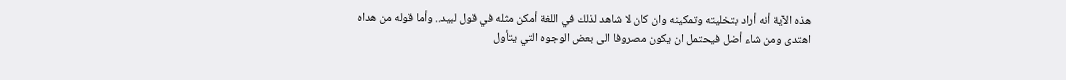هذه الآية أنه أراد بتخليته وتمكينه وان كان لا شاهد لذلك في اللغة أمكن مثله في قول لبيد.. وأما قوله من هداه اهتدى ومن شاء أضل فيحتمل ان يكون مصروفا الى بعض الوجوه التي يتأول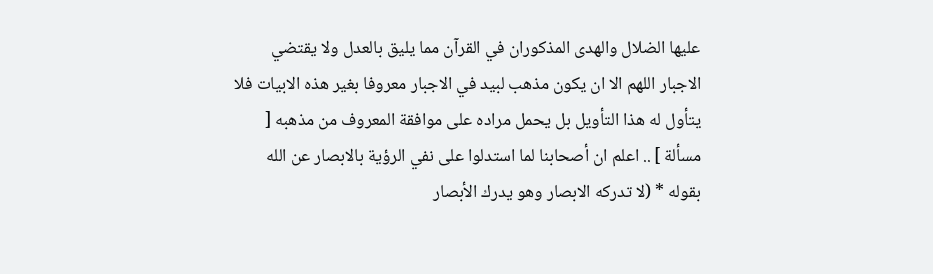عليها الضلال والهدى المذكوران في القرآن مما يليق بالعدل ولا يقتضي الاجبار اللهم الا ان يكون مذهب لبيد في الاجبار معروفا بغير هذه الابيات فلا يتأول له هذا التأويل بل يحمل مراده على موافقة المعروف من مذهبه [ مسألة ] .. اعلم ان أصحابنا لما استدلوا على نفي الرؤية بالابصار عن الله بقوله * (لا تدركه الابصار وهو يدرك الأبصار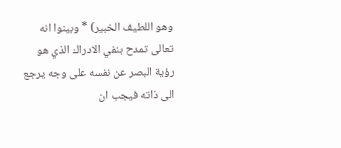وهو اللطيف الخبير) * وبينوا انه تعالى تمدح بنفي الادراك الذي هو رؤية البصر عن نفسه على وجه يرجع الى ذاته فيجب ان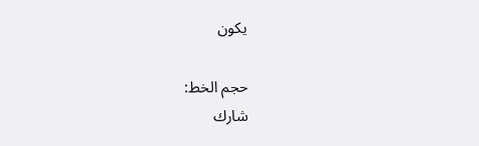يكون

حجم الخط:
شارك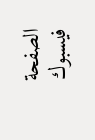الصفحة
فيسبوك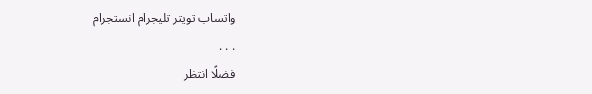واتساب تويتر تليجرام انستجرام
. . .
فضلًا انتظر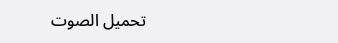تحميل الصوت